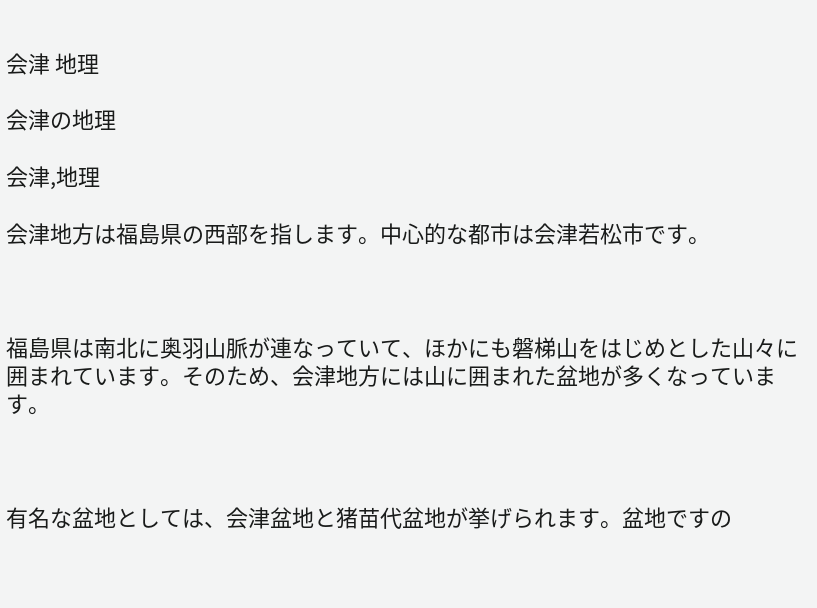会津 地理

会津の地理

会津,地理

会津地方は福島県の西部を指します。中心的な都市は会津若松市です。



福島県は南北に奥羽山脈が連なっていて、ほかにも磐梯山をはじめとした山々に囲まれています。そのため、会津地方には山に囲まれた盆地が多くなっています。



有名な盆地としては、会津盆地と猪苗代盆地が挙げられます。盆地ですの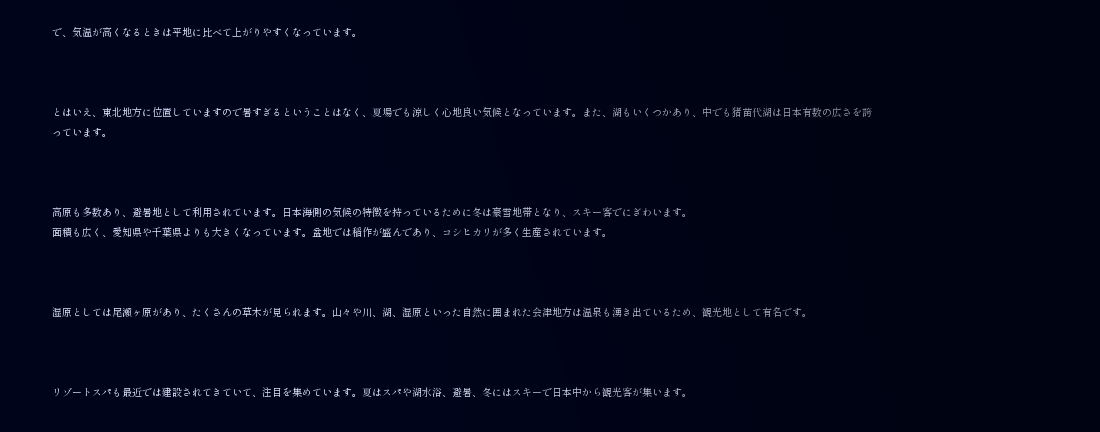で、気温が高くなるときは平地に比べて上がりやすくなっています。



とはいえ、東北地方に位置していますので暑すぎるということはなく、夏場でも涼しく心地良い気候となっています。また、湖もいくつかあり、中でも猪苗代湖は日本有数の広さを誇っています。



高原も多数あり、避暑地として利用されています。日本海側の気候の特徴を持っているために冬は豪雪地帯となり、スキー客でにぎわいます。
面積も広く、愛知県や千葉県よりも大きくなっています。盆地では稲作が盛んであり、コシヒカリが多く生産されています。



湿原としては尾瀬ヶ原があり、たくさんの草木が見られます。山々や川、湖、湿原といった自然に囲まれた会津地方は温泉も湧き出ているため、観光地として有名です。



リゾートスパも最近では建設されてきていて、注目を集めています。夏はスパや湖水浴、避暑、冬にはスキーで日本中から観光客が集います。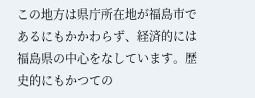この地方は県庁所在地が福島市であるにもかかわらず、経済的には福島県の中心をなしています。歴史的にもかつての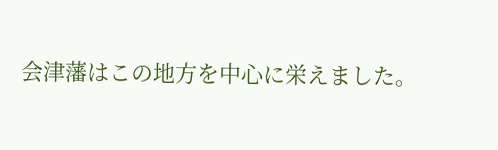会津藩はこの地方を中心に栄えました。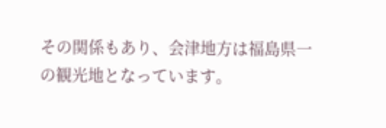その関係もあり、会津地方は福島県一の観光地となっています。